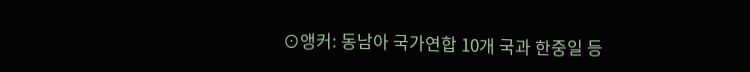⊙앵커: 동남아 국가연합 10개 국과 한중일 등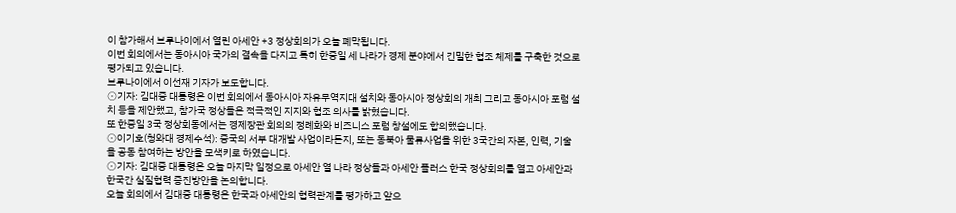이 참가해서 브루나이에서 열린 아세안 +3 정상회의가 오늘 폐막됩니다.
이번 회의에서는 동아시아 국가의 결속을 다지고 특히 한중일 세 나라가 경제 분야에서 긴밀한 협조 체제를 구축한 것으로 평가되고 있습니다.
브루나이에서 이선재 기자가 보도합니다.
⊙기자: 김대중 대통령은 이번 회의에서 동아시아 자유무역지대 설치와 동아시아 정상회의 개최 그리고 동아시아 포럼 설치 등을 제안했고, 참가국 정상들은 적극적인 지지와 협조 의사를 밝혔습니다.
또 한중일 3국 정상회동에서는 경제장관 회의의 정례화와 비즈니스 포럼 창설에도 합의했습니다.
⊙이기호(청와대 경제수석): 중국의 서부 대개발 사업이라든지, 또는 동북아 물류사업을 위한 3국간의 자본, 인력, 기술을 공동 참여하는 방안을 모색키로 하였습니다.
⊙기자: 김대중 대통령은 오늘 마지막 일정으로 아세안 열 나라 정상들과 아세안 플러스 한국 정상회의를 열고 아세안과 한국간 실질협력 증진방안을 논의합니다.
오늘 회의에서 김대중 대통령은 한국과 아세안의 협력관계를 평가하고 앞으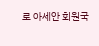로 아세안 회원국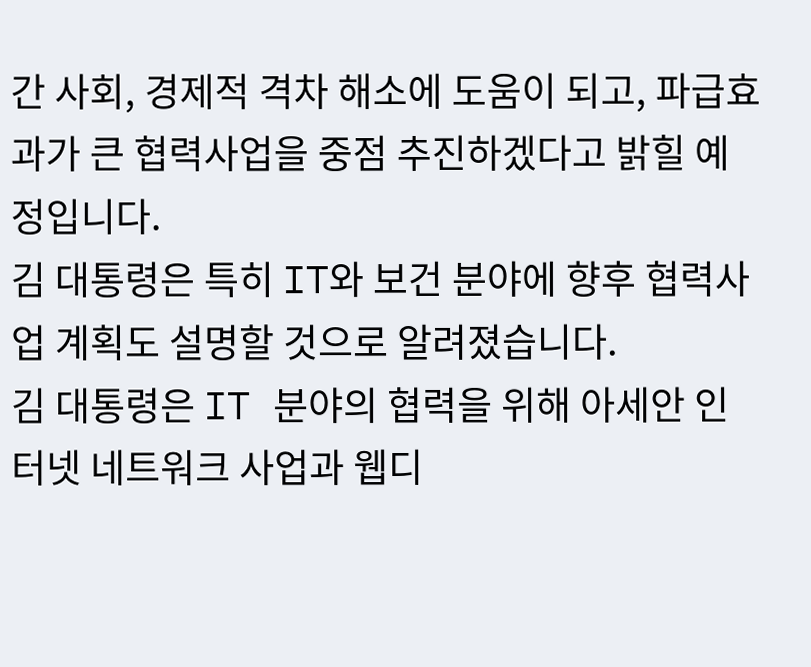간 사회, 경제적 격차 해소에 도움이 되고, 파급효과가 큰 협력사업을 중점 추진하겠다고 밝힐 예정입니다.
김 대통령은 특히 IT와 보건 분야에 향후 협력사업 계획도 설명할 것으로 알려졌습니다.
김 대통령은 IT 분야의 협력을 위해 아세안 인터넷 네트워크 사업과 웹디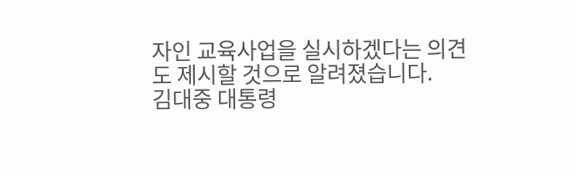자인 교육사업을 실시하겠다는 의견도 제시할 것으로 알려졌습니다.
김대중 대통령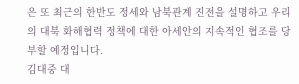은 또 최근의 한반도 정세와 남북관계 진전을 설명하고 우리의 대북 화해협력 정책에 대한 아세안의 지속적인 협조를 당부할 예정입니다.
김대중 대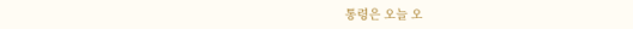통령은 오늘 오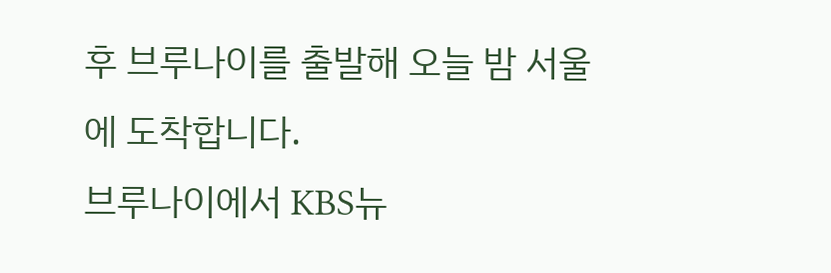후 브루나이를 출발해 오늘 밤 서울에 도착합니다.
브루나이에서 KBS뉴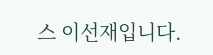스 이선재입니다.